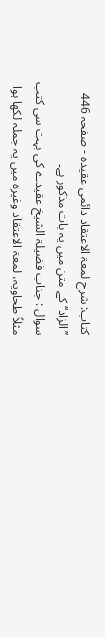کتاب: شرح لمعۃ الاعتقاد دائمی عقیدہ - صفحہ 446
’’الزاد‘‘ کے متن میں یہ بات مذکور ہے۔
سوال : جناب فضیلۃ الشیخ عقیدے کی بہت سی کتب مثلاً طحاویہ، لمعۃ الاعتقاد وغیرہ میں یہ جملہ لکھا ہوا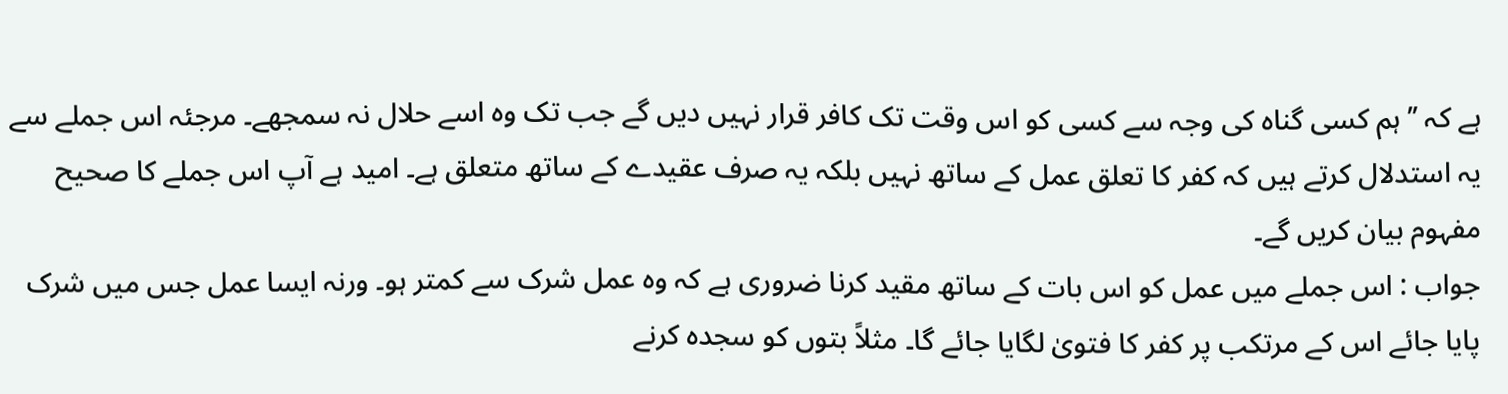ہے کہ ’’ہم کسی گناہ کی وجہ سے کسی کو اس وقت تک کافر قرار نہیں دیں گے جب تک وہ اسے حلال نہ سمجھے۔ مرجئہ اس جملے سے یہ استدلال کرتے ہیں کہ کفر کا تعلق عمل کے ساتھ نہیں بلکہ یہ صرف عقیدے کے ساتھ متعلق ہے۔ امید ہے آپ اس جملے کا صحیح مفہوم بیان کریں گے۔
جواب : اس جملے میں عمل کو اس بات کے ساتھ مقید کرنا ضروری ہے کہ وہ عمل شرک سے کمتر ہو۔ ورنہ ایسا عمل جس میں شرک پایا جائے اس کے مرتکب پر کفر کا فتویٰ لگایا جائے گا۔ مثلاً بتوں کو سجدہ کرنے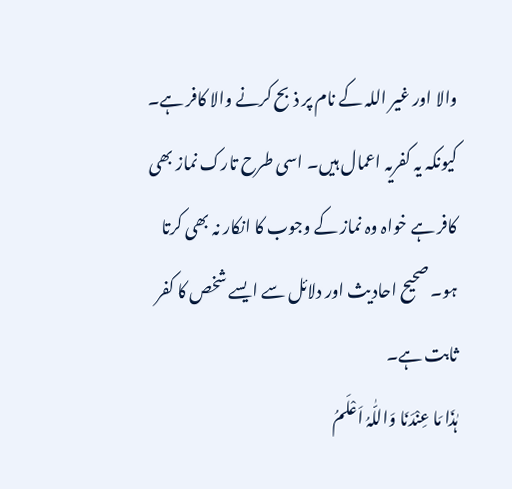والا اور غیر اللہ کے نام پر ذبح کرنے والا کافر ہے۔ کیونکہ یہ کفریہ اعمال ہیں۔ اسی طرح تارک نماز بھی کافر ہے خواہ وہ نماز کے وجوب کا انکار نہ بھی کرتا ہو۔ صحیح احادیث اور دلائل سے ایسے شخص کا کفر ثابت ہے۔
ہٰذَا مَا عِنْدَنَا وَاللّٰہُ اَعْلَمُ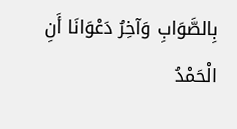بِالصَّوَابِ وَآخِرُ دَعْوَانَا أَنِ الْحَمْدُ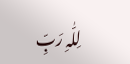لِلّٰہِ رَبِّ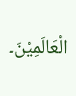الْعَالَمِیْنَ۔